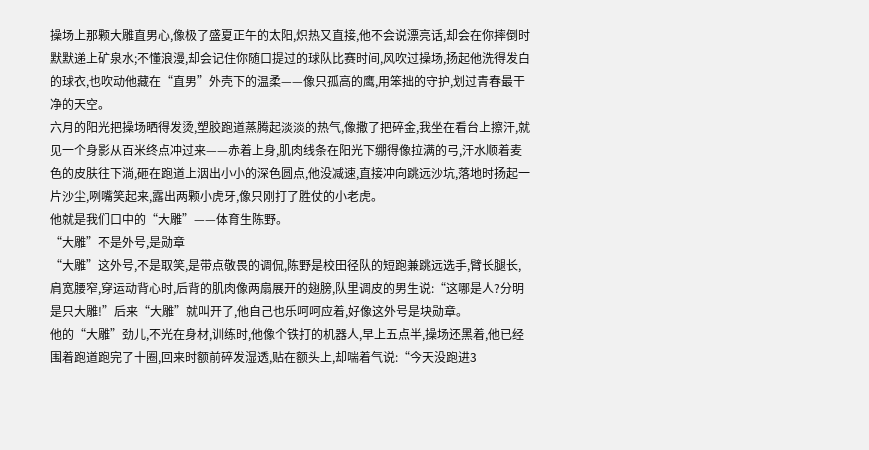操场上那颗大雕直男心,像极了盛夏正午的太阳,炽热又直接,他不会说漂亮话,却会在你摔倒时默默递上矿泉水;不懂浪漫,却会记住你随口提过的球队比赛时间,风吹过操场,扬起他洗得发白的球衣,也吹动他藏在“直男”外壳下的温柔——像只孤高的鹰,用笨拙的守护,划过青春最干净的天空。
六月的阳光把操场晒得发烫,塑胶跑道蒸腾起淡淡的热气,像撒了把碎金,我坐在看台上擦汗,就见一个身影从百米终点冲过来——赤着上身,肌肉线条在阳光下绷得像拉满的弓,汗水顺着麦色的皮肤往下淌,砸在跑道上洇出小小的深色圆点,他没减速,直接冲向跳远沙坑,落地时扬起一片沙尘,咧嘴笑起来,露出两颗小虎牙,像只刚打了胜仗的小老虎。
他就是我们口中的“大雕”——体育生陈野。
“大雕”不是外号,是勋章
“大雕”这外号,不是取笑,是带点敬畏的调侃,陈野是校田径队的短跑兼跳远选手,臂长腿长,肩宽腰窄,穿运动背心时,后背的肌肉像两扇展开的翅膀,队里调皮的男生说:“这哪是人?分明是只大雕!”后来“大雕”就叫开了,他自己也乐呵呵应着,好像这外号是块勋章。
他的“大雕”劲儿,不光在身材,训练时,他像个铁打的机器人,早上五点半,操场还黑着,他已经围着跑道跑完了十圈,回来时额前碎发湿透,贴在额头上,却喘着气说:“今天没跑进3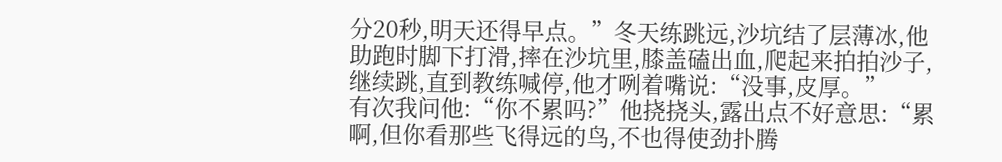分20秒,明天还得早点。”冬天练跳远,沙坑结了层薄冰,他助跑时脚下打滑,摔在沙坑里,膝盖磕出血,爬起来拍拍沙子,继续跳,直到教练喊停,他才咧着嘴说:“没事,皮厚。”
有次我问他:“你不累吗?”他挠挠头,露出点不好意思:“累啊,但你看那些飞得远的鸟,不也得使劲扑腾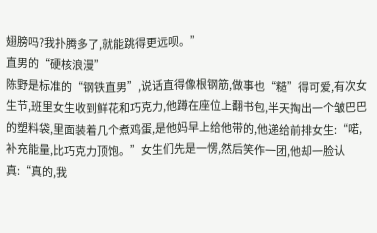翅膀吗?我扑腾多了,就能跳得更远呗。”
直男的“硬核浪漫”
陈野是标准的“钢铁直男”,说话直得像根钢筋,做事也“糙”得可爱,有次女生节,班里女生收到鲜花和巧克力,他蹲在座位上翻书包,半天掏出一个皱巴巴的塑料袋,里面装着几个煮鸡蛋,是他妈早上给他带的,他递给前排女生:“喏,补充能量,比巧克力顶饱。”女生们先是一愣,然后笑作一团,他却一脸认真:“真的,我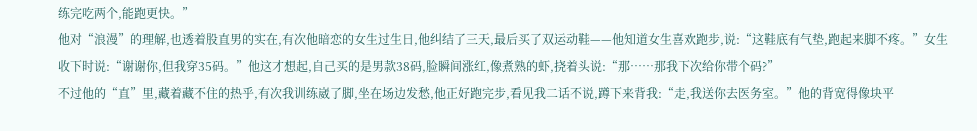练完吃两个,能跑更快。”
他对“浪漫”的理解,也透着股直男的实在,有次他暗恋的女生过生日,他纠结了三天,最后买了双运动鞋——他知道女生喜欢跑步,说:“这鞋底有气垫,跑起来脚不疼。”女生收下时说:“谢谢你,但我穿35码。”他这才想起,自己买的是男款38码,脸瞬间涨红,像煮熟的虾,挠着头说:“那……那我下次给你带个码?”
不过他的“直”里,藏着藏不住的热乎,有次我训练崴了脚,坐在场边发愁,他正好跑完步,看见我二话不说,蹲下来背我:“走,我送你去医务室。”他的背宽得像块平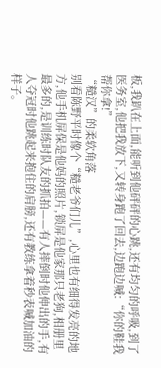板,我趴在上面,能听到他砰砰的心跳,还有均匀的呼吸,到了医务室,他把我放下,又转身跑了回去,边跑边喊:“你的鞋我帮你拿!”
“糙汉”的柔软角落
别看陈野平时像个“糙老爷们儿”,心里也有细得发亮的地方,他手机屏保是他妈的照片,锁屏是他家那只老狗,相册里最多的,是训练时队友的抓拍——有人摔倒时他伸出的手,有人夺冠时他跳起来抱住的肩膀,还有教练拿着秒表喊加油的样子。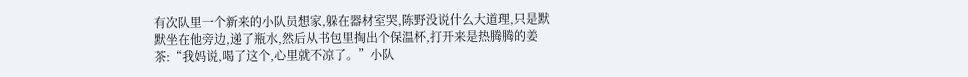有次队里一个新来的小队员想家,躲在器材室哭,陈野没说什么大道理,只是默默坐在他旁边,递了瓶水,然后从书包里掏出个保温杯,打开来是热腾腾的姜茶:“我妈说,喝了这个,心里就不凉了。”小队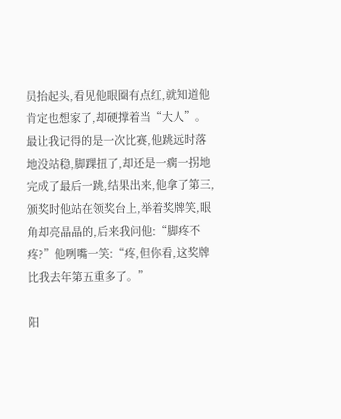员抬起头,看见他眼圈有点红,就知道他肯定也想家了,却硬撑着当“大人”。
最让我记得的是一次比赛,他跳远时落地没站稳,脚踝扭了,却还是一瘸一拐地完成了最后一跳,结果出来,他拿了第三,颁奖时他站在领奖台上,举着奖牌笑,眼角却亮晶晶的,后来我问他:“脚疼不疼?”他咧嘴一笑:“疼,但你看,这奖牌比我去年第五重多了。”

阳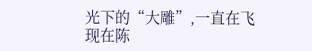光下的“大雕”,一直在飞
现在陈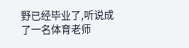野已经毕业了,听说成了一名体育老师